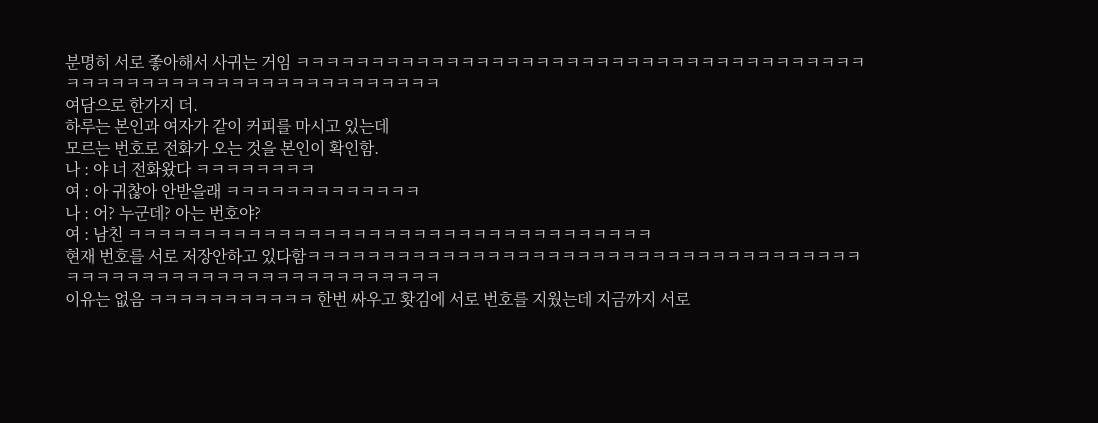분명히 서로 좋아해서 사귀는 거임 ㅋㅋㅋㅋㅋㅋㅋㅋㅋㅋㅋㅋㅋㅋㅋㅋㅋㅋㅋㅋㅋㅋㅋㅋㅋㅋㅋㅋㅋㅋㅋㅋㅋㅋㅋㅋㅋㅋㅋㅋㅋㅋㅋㅋㅋㅋㅋㅋㅋㅋㅋㅋㅋㅋㅋㅋㅋㅋㅋㅋㅋㅋㅋ
여담으로 한가지 더.
하루는 본인과 여자가 같이 커피를 마시고 있는데
모르는 번호로 전화가 오는 것을 본인이 확인함.
나 : 야 너 전화왔다 ㅋㅋㅋㅋㅋㅋㅋㅋ
여 : 아 귀찮아 안받을래 ㅋㅋㅋㅋㅋㅋㅋㅋㅋㅋㅋㅋㅋ
나 : 어? 누군데? 아는 번호야?
여 : 남친 ㅋㅋㅋㅋㅋㅋㅋㅋㅋㅋㅋㅋㅋㅋㅋㅋㅋㅋㅋㅋㅋㅋㅋㅋㅋㅋㅋㅋㅋㅋㅋㅋㅋㅋㅋ
현재 번호를 서로 저장안하고 있다함ㅋㅋㅋㅋㅋㅋㅋㅋㅋㅋㅋㅋㅋㅋㅋㅋㅋㅋㅋㅋㅋㅋㅋㅋㅋㅋㅋㅋㅋㅋㅋㅋㅋㅋㅋㅋㅋㅋㅋㅋㅋㅋㅋㅋㅋㅋㅋㅋㅋㅋㅋㅋㅋㅋㅋㅋㅋㅋㅋㅋㅋㅋ
이유는 없음 ㅋㅋㅋㅋㅋㅋㅋㅋㅋㅋㅋ 한번 싸우고 홧김에 서로 번호를 지웠는데 지금까지 서로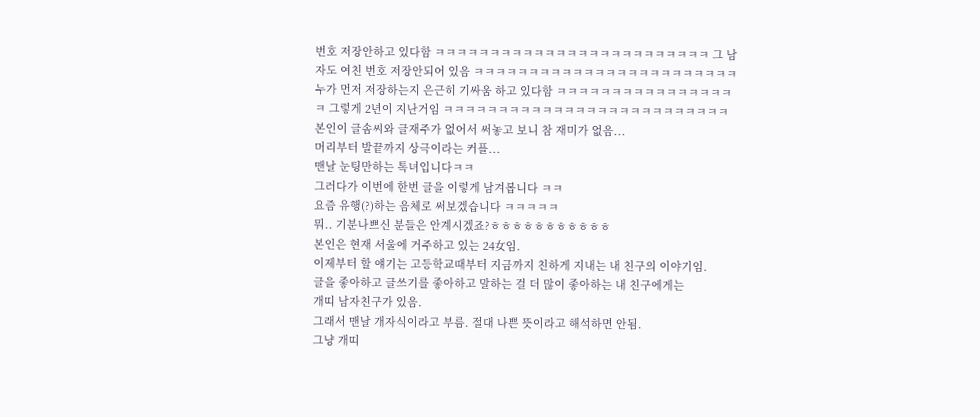번호 저장안하고 있다함 ㅋㅋㅋㅋㅋㅋㅋㅋㅋㅋㅋㅋㅋㅋㅋㅋㅋㅋㅋㅋㅋㅋㅋㅋㅋ 그 남자도 여친 번호 저장안되어 있음 ㅋㅋㅋㅋㅋㅋㅋㅋㅋㅋㅋㅋㅋㅋㅋㅋㅋㅋㅋㅋㅋㅋㅋㅋ누가 먼저 저장하는지 은근히 기싸움 하고 있다함 ㅋㅋㅋㅋㅋㅋㅋㅋㅋㅋㅋㅋㅋㅋㅋㅋㅋ 그렇게 2년이 지난거임 ㅋㅋㅋㅋㅋㅋㅋㅋㅋㅋㅋㅋㅋㅋㅋㅋㅋㅋㅋㅋㅋㅋㅋㅋㅋㅋ
본인이 글솜씨와 글재주가 없어서 써놓고 보니 참 재미가 없음...
머리부터 발끝까지 상극이라는 커플...
맨날 눈팅만하는 톡녀입니다ㅋㅋ
그러다가 이번에 한번 글을 이렇게 남겨봅니다 ㅋㅋ
요즘 유행(?)하는 음체로 써보겠습니다 ㅋㅋㅋㅋㅋ
뭐.. 기분나쁘신 분들은 안계시겠죠?ㅎㅎㅎㅎㅎㅎㅎㅎㅎㅎㅎ
본인은 현재 서울에 거주하고 있는 24女임.
이제부터 할 얘기는 고등학교때부터 지금까지 친하게 지내는 내 친구의 이야기임.
글을 좋아하고 글쓰기를 좋아하고 말하는 걸 더 많이 좋아하는 내 친구에게는
개띠 남자친구가 있음.
그래서 맨날 개자식이라고 부름. 절대 나쁜 뜻이라고 해석하면 안됨.
그냥 개띠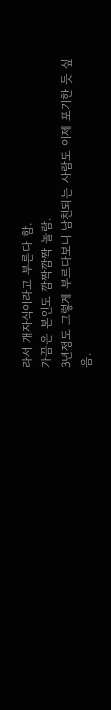라서 개자식이라고 부른다 함.
가끔은 본인도 깜짝깜짝 놀람.
3년정도 그렇게 부르다보니 남친되는 사람도 이제 포기한 듯 싶음.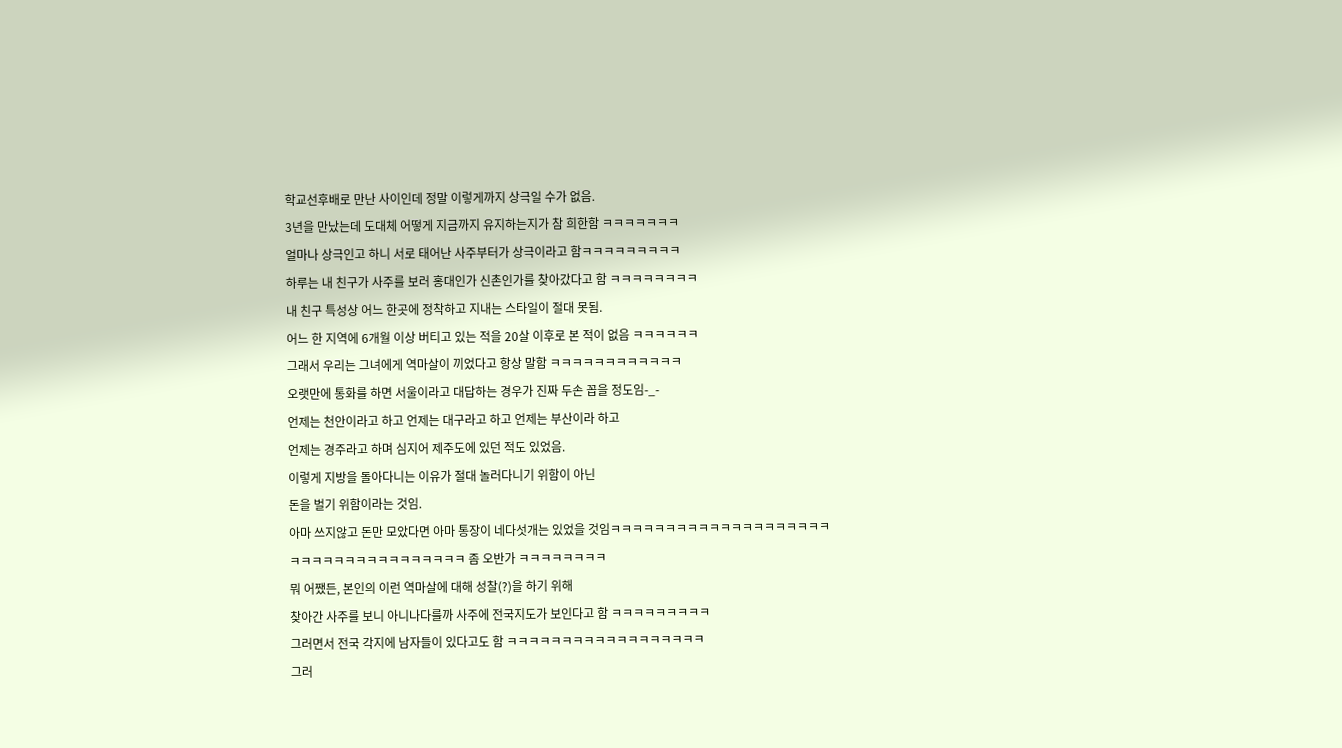학교선후배로 만난 사이인데 정말 이렇게까지 상극일 수가 없음.
3년을 만났는데 도대체 어떻게 지금까지 유지하는지가 참 희한함 ㅋㅋㅋㅋㅋㅋㅋ
얼마나 상극인고 하니 서로 태어난 사주부터가 상극이라고 함ㅋㅋㅋㅋㅋㅋㅋㅋㅋ
하루는 내 친구가 사주를 보러 홍대인가 신촌인가를 찾아갔다고 함 ㅋㅋㅋㅋㅋㅋㅋㅋ
내 친구 특성상 어느 한곳에 정착하고 지내는 스타일이 절대 못됨.
어느 한 지역에 6개월 이상 버티고 있는 적을 20살 이후로 본 적이 없음 ㅋㅋㅋㅋㅋㅋ
그래서 우리는 그녀에게 역마살이 끼었다고 항상 말함 ㅋㅋㅋㅋㅋㅋㅋㅋㅋㅋㅋㅋ
오랫만에 통화를 하면 서울이라고 대답하는 경우가 진짜 두손 꼽을 정도임-_-
언제는 천안이라고 하고 언제는 대구라고 하고 언제는 부산이라 하고
언제는 경주라고 하며 심지어 제주도에 있던 적도 있었음.
이렇게 지방을 돌아다니는 이유가 절대 놀러다니기 위함이 아닌
돈을 벌기 위함이라는 것임.
아마 쓰지않고 돈만 모았다면 아마 통장이 네다섯개는 있었을 것임ㅋㅋㅋㅋㅋㅋㅋㅋㅋㅋㅋㅋㅋㅋㅋㅋㅋㅋㅋㅋㅋㅋㅋㅋㅋㅋㅋㅋㅋㅋㅋㅋㅋㅋㅋㅋ 좀 오반가 ㅋㅋㅋㅋㅋㅋㅋㅋ
뭐 어쨌든, 본인의 이런 역마살에 대해 성찰(?)을 하기 위해
찾아간 사주를 보니 아니나다를까 사주에 전국지도가 보인다고 함 ㅋㅋㅋㅋㅋㅋㅋㅋㅋ
그러면서 전국 각지에 남자들이 있다고도 함 ㅋㅋㅋㅋㅋㅋㅋㅋㅋㅋㅋㅋㅋㅋㅋㅋㅋㅋ
그러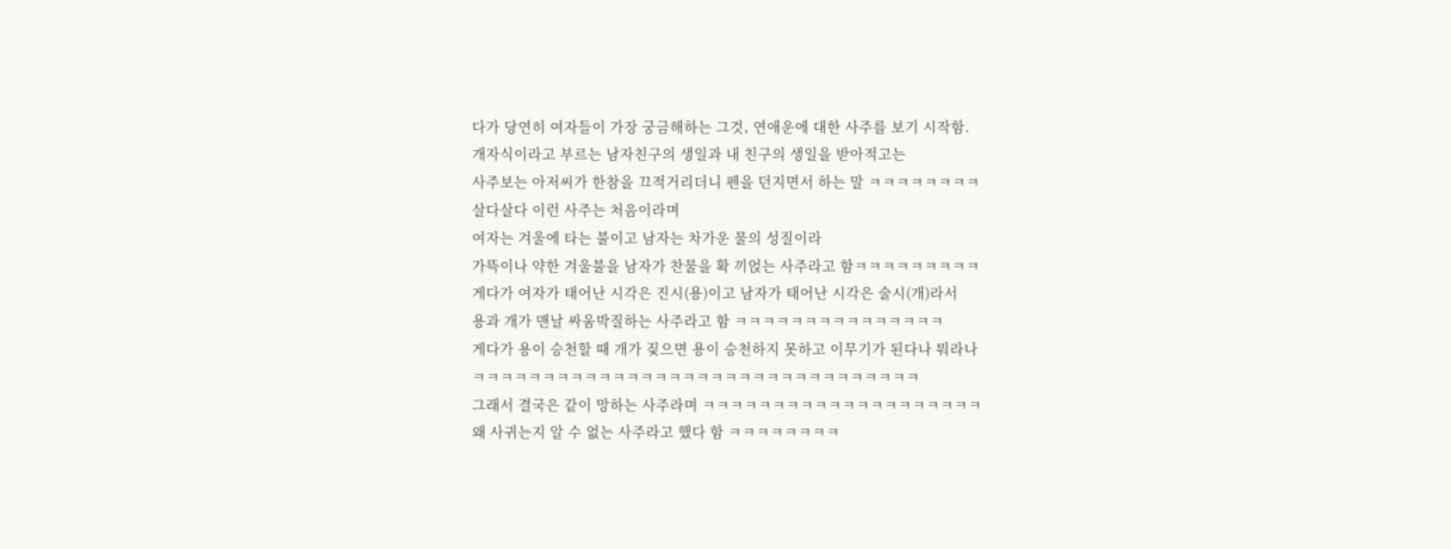다가 당연히 여자들이 가장 궁금해하는 그것, 연애운에 대한 사주를 보기 시작함.
개자식이라고 부르는 남자친구의 생일과 내 친구의 생일을 받아적고는
사주보는 아저씨가 한참을 끄적거리더니 펜을 던지면서 하는 말 ㅋㅋㅋㅋㅋㅋㅋㅋ
살다살다 이런 사주는 처음이라며
여자는 겨울에 타는 불이고 남자는 차가운 물의 성질이라
가뜩이나 약한 겨울불을 남자가 찬물을 확 끼얹는 사주라고 함ㅋㅋㅋㅋㅋㅋㅋㅋㅋ
게다가 여자가 태어난 시각은 진시(용)이고 남자가 태어난 시각은 술시(개)라서
용과 개가 맨날 싸움박질하는 사주라고 함 ㅋㅋㅋㅋㅋㅋㅋㅋㅋㅋㅋㅋㅋㅋㅋ
게다가 용이 승천할 때 개가 짖으면 용이 승천하지 못하고 이무기가 된다나 뭐라나
ㅋㅋㅋㅋㅋㅋㅋㅋㅋㅋㅋㅋㅋㅋㅋㅋㅋㅋㅋㅋㅋㅋㅋㅋㅋㅋㅋㅋㅋㅋㅋㅋ
그래서 결국은 같이 망하는 사주라며 ㅋㅋㅋㅋㅋㅋㅋㅋㅋㅋㅋㅋㅋㅋㅋㅋㅋㅋㅋㅋ
왜 사귀는지 알 수 없는 사주라고 했다 함 ㅋㅋㅋㅋㅋㅋㅋㅋ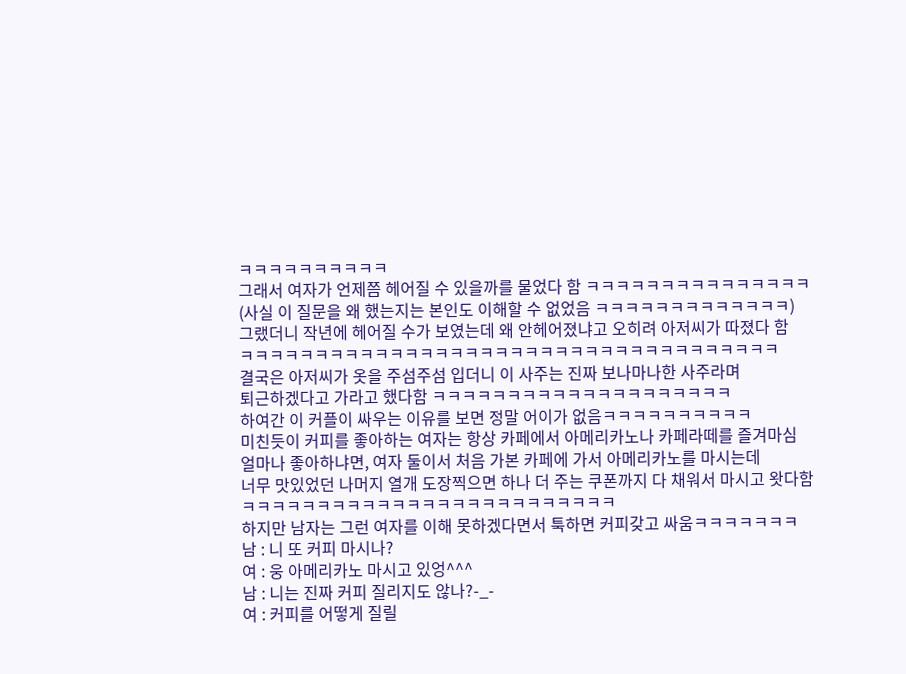ㅋㅋㅋㅋㅋㅋㅋㅋㅋㅋ
그래서 여자가 언제쯤 헤어질 수 있을까를 물었다 함 ㅋㅋㅋㅋㅋㅋㅋㅋㅋㅋㅋㅋㅋㅋㅋ
(사실 이 질문을 왜 했는지는 본인도 이해할 수 없었음 ㅋㅋㅋㅋㅋㅋㅋㅋㅋㅋㅋㅋㅋ)
그랬더니 작년에 헤어질 수가 보였는데 왜 안헤어졌냐고 오히려 아저씨가 따졌다 함
ㅋㅋㅋㅋㅋㅋㅋㅋㅋㅋㅋㅋㅋㅋㅋㅋㅋㅋㅋㅋㅋㅋㅋㅋㅋㅋㅋㅋㅋㅋㅋㅋㅋㅋㅋㅋ
결국은 아저씨가 옷을 주섬주섬 입더니 이 사주는 진짜 보나마나한 사주라며
퇴근하겠다고 가라고 했다함 ㅋㅋㅋㅋㅋㅋㅋㅋㅋㅋㅋㅋㅋㅋㅋㅋㅋㅋㅋㅋ
하여간 이 커플이 싸우는 이유를 보면 정말 어이가 없음ㅋㅋㅋㅋㅋㅋㅋㅋㅋㅋ
미친듯이 커피를 좋아하는 여자는 항상 카페에서 아메리카노나 카페라떼를 즐겨마심
얼마나 좋아하냐면, 여자 둘이서 처음 가본 카페에 가서 아메리카노를 마시는데
너무 맛있었던 나머지 열개 도장찍으면 하나 더 주는 쿠폰까지 다 채워서 마시고 왓다함
ㅋㅋㅋㅋㅋㅋㅋㅋㅋㅋㅋㅋㅋㅋㅋㅋㅋㅋㅋㅋㅋㅋㅋㅋㅋ
하지만 남자는 그런 여자를 이해 못하겠다면서 툭하면 커피갖고 싸움ㅋㅋㅋㅋㅋㅋㅋ
남 : 니 또 커피 마시나?
여 : 웅 아메리카노 마시고 있엉^^^
남 : 니는 진짜 커피 질리지도 않나?-_-
여 : 커피를 어떻게 질릴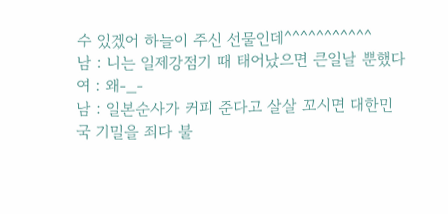수 있겠어 하늘이 주신 선물인데^^^^^^^^^^^
남 : 니는 일제강점기 때 태어났으면 큰일날 뿐했다
여 : 왜-_-
남 : 일본순사가 커피 준다고 살살 꼬시면 대한민국 기밀을 죄다 불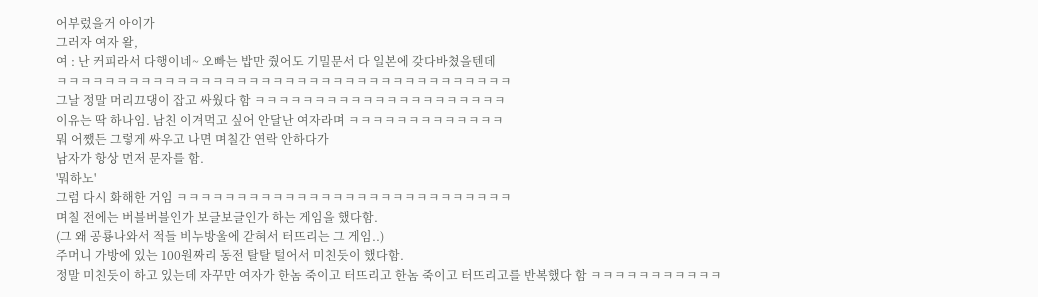어부렀을거 아이가
그러자 여자 왈,
여 : 난 커피라서 다행이네~ 오빠는 밥만 줬어도 기밀문서 다 일본에 갖다바쳤을텐데
ㅋㅋㅋㅋㅋㅋㅋㅋㅋㅋㅋㅋㅋㅋㅋㅋㅋㅋㅋㅋㅋㅋㅋㅋㅋㅋㅋㅋㅋㅋㅋㅋㅋㅋㅋㅋㅋㅋ
그날 정말 머리끄댕이 잡고 싸웠다 함 ㅋㅋㅋㅋㅋㅋㅋㅋㅋㅋㅋㅋㅋㅋㅋㅋㅋㅋㅋㅋㅋ
이유는 딱 하나임. 남친 이겨먹고 싶어 안달난 여자라며 ㅋㅋㅋㅋㅋㅋㅋㅋㅋㅋㅋㅋㅋ
뭐 어쨌든 그렇게 싸우고 나면 며칠간 연락 안하다가
남자가 항상 먼저 문자를 함.
'뭐하노'
그럼 다시 화해한 거임 ㅋㅋㅋㅋㅋㅋㅋㅋㅋㅋㅋㅋㅋㅋㅋㅋㅋㅋㅋㅋㅋㅋㅋㅋㅋㅋㅋㅋ
며칠 전에는 버블버블인가 보글보글인가 하는 게임을 했다함.
(그 왜 공룡나와서 적들 비누방울에 갇혀서 터뜨리는 그 게임..)
주머니 가방에 있는 100원짜리 동전 탈탈 털어서 미친듯이 했다함.
정말 미친듯이 하고 있는데 자꾸만 여자가 한놈 죽이고 터뜨리고 한놈 죽이고 터뜨리고를 반복했다 함 ㅋㅋㅋㅋㅋㅋㅋㅋㅋㅋㅋ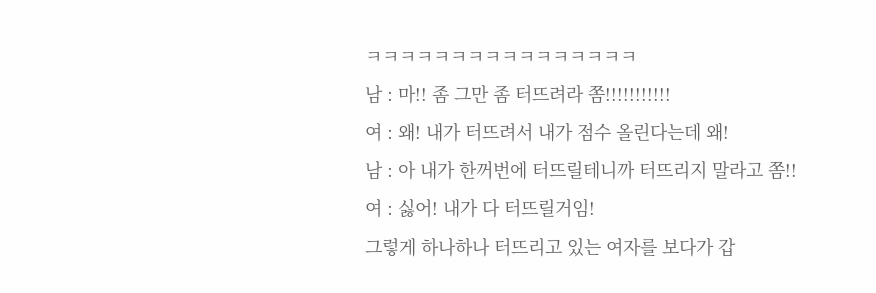ㅋㅋㅋㅋㅋㅋㅋㅋㅋㅋㅋㅋㅋㅋㅋㅋ
남 : 마!! 좀 그만 좀 터뜨려라 쫌!!!!!!!!!!!
여 : 왜! 내가 터뜨려서 내가 점수 올린다는데 왜!
남 : 아 내가 한꺼번에 터뜨릴테니까 터뜨리지 말라고 쫌!!
여 : 싫어! 내가 다 터뜨릴거임!
그렇게 하나하나 터뜨리고 있는 여자를 보다가 갑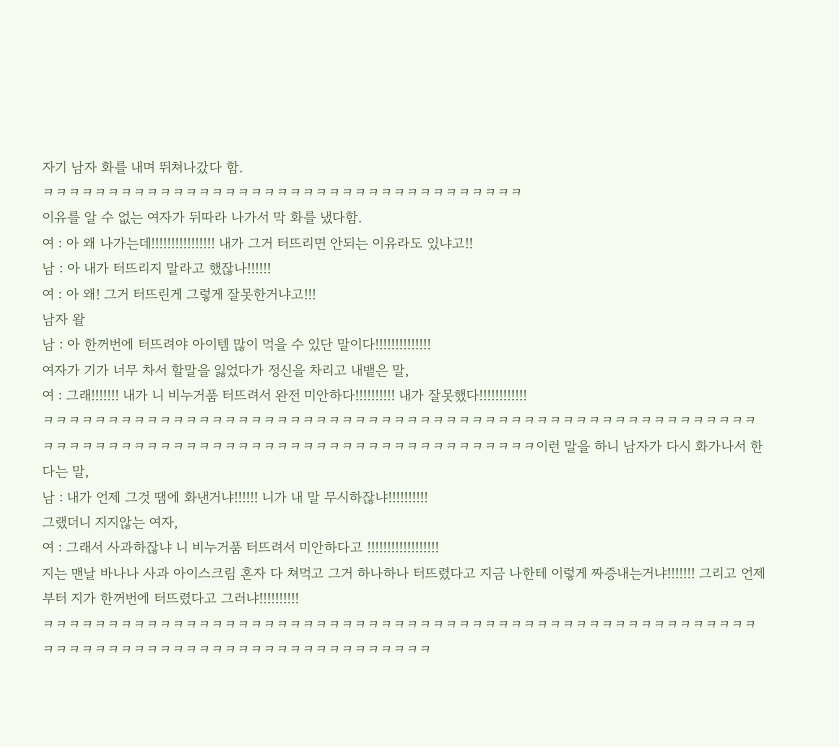자기 남자 화를 내며 뛰쳐나갔다 함.
ㅋㅋㅋㅋㅋㅋㅋㅋㅋㅋㅋㅋㅋㅋㅋㅋㅋㅋㅋㅋㅋㅋㅋㅋㅋㅋㅋㅋㅋㅋㅋㅋㅋㅋㅋㅋㅋ
이유를 알 수 없는 여자가 뒤따라 나가서 막 화를 냈다함.
여 : 아 왜 나가는데!!!!!!!!!!!!!!!! 내가 그거 터뜨리면 안되는 이유라도 있냐고!!
남 : 아 내가 터뜨리지 말라고 했잖나!!!!!!
여 : 아 왜! 그거 터뜨린게 그렇게 잘못한거냐고!!!
남자 왈
남 : 아 한꺼번에 터뜨려야 아이템 많이 먹을 수 있단 말이다!!!!!!!!!!!!!!
여자가 기가 너무 차서 할말을 잃었다가 정신을 차리고 내뱉은 말,
여 : 그래!!!!!!! 내가 니 비누거품 터뜨려서 완전 미안하다!!!!!!!!!! 내가 잘못했다!!!!!!!!!!!!
ㅋㅋㅋㅋㅋㅋㅋㅋㅋㅋㅋㅋㅋㅋㅋㅋㅋㅋㅋㅋㅋㅋㅋㅋㅋㅋㅋㅋㅋㅋㅋㅋㅋㅋㅋㅋㅋㅋㅋㅋㅋㅋㅋㅋㅋㅋㅋㅋㅋㅋㅋㅋㅋㅋㅋㅋㅋㅋㅋㅋㅋㅋㅋㅋㅋㅋㅋㅋㅋㅋㅋㅋㅋㅋㅋㅋㅋㅋㅋㅋㅋㅋㅋㅋㅋㅋㅋㅋㅋㅋㅋㅋㅋ이런 말을 하니 남자가 다시 화가나서 한다는 말,
남 : 내가 언제 그것 땜에 화낸거냐!!!!!! 니가 내 말 무시하잖냐!!!!!!!!!!
그랬더니 지지않는 여자,
여 : 그래서 사과하잖냐 니 비누거품 터뜨려서 미안하다고 !!!!!!!!!!!!!!!!!!
지는 맨날 바나나 사과 아이스크림 혼자 다 쳐먹고 그거 하나하나 터뜨렸다고 지금 나한테 이렇게 짜증내는거냐!!!!!!! 그리고 언제부터 지가 한꺼번에 터뜨렸다고 그러냐!!!!!!!!!!
ㅋㅋㅋㅋㅋㅋㅋㅋㅋㅋㅋㅋㅋㅋㅋㅋㅋㅋㅋㅋㅋㅋㅋㅋㅋㅋㅋㅋㅋㅋㅋㅋㅋㅋㅋㅋㅋㅋㅋㅋㅋㅋㅋㅋㅋㅋㅋㅋㅋㅋㅋㅋㅋㅋㅋㅋㅋㅋㅋㅋㅋㅋㅋㅋㅋㅋㅋㅋㅋㅋㅋㅋㅋㅋㅋㅋㅋㅋㅋㅋㅋㅋㅋㅋㅋ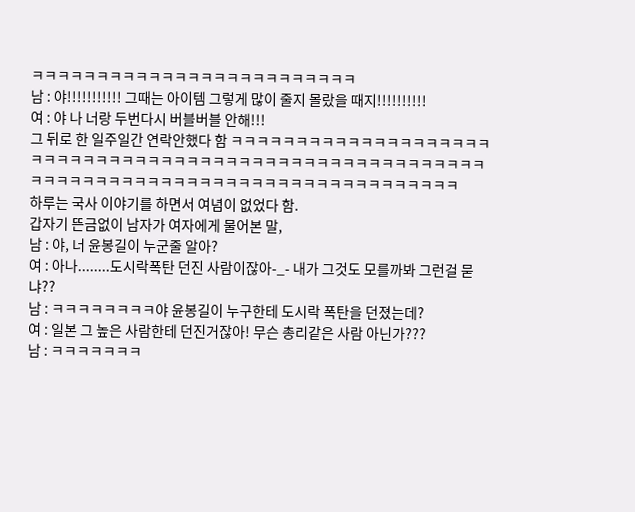ㅋㅋㅋㅋㅋㅋㅋㅋㅋㅋㅋㅋㅋㅋㅋㅋㅋㅋㅋㅋㅋㅋㅋㅋㅋ
남 : 야!!!!!!!!!!! 그때는 아이템 그렇게 많이 줄지 몰랐을 때지!!!!!!!!!!
여 : 야 나 너랑 두번다시 버블버블 안해!!!
그 뒤로 한 일주일간 연락안했다 함 ㅋㅋㅋㅋㅋㅋㅋㅋㅋㅋㅋㅋㅋㅋㅋㅋㅋㅋㅋㅋㅋㅋㅋㅋㅋㅋㅋㅋㅋㅋㅋㅋㅋㅋㅋㅋㅋㅋㅋㅋㅋㅋㅋㅋㅋㅋㅋㅋㅋㅋㅋㅋㅋㅋㅋㅋㅋㅋㅋㅋㅋㅋㅋㅋㅋㅋㅋㅋㅋㅋㅋㅋㅋㅋㅋㅋㅋㅋㅋㅋㅋㅋㅋㅋㅋㅋㅋㅋ
하루는 국사 이야기를 하면서 여념이 없었다 함.
갑자기 뜬금없이 남자가 여자에게 물어본 말,
남 : 야, 너 윤봉길이 누군줄 알아?
여 : 아나........도시락폭탄 던진 사람이잖아-_- 내가 그것도 모를까봐 그런걸 묻냐??
남 : ㅋㅋㅋㅋㅋㅋㅋㅋ야 윤봉길이 누구한테 도시락 폭탄을 던졌는데?
여 : 일본 그 높은 사람한테 던진거잖아! 무슨 총리같은 사람 아닌가???
남 : ㅋㅋㅋㅋㅋㅋㅋ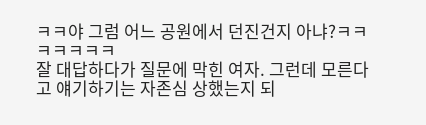ㅋㅋ야 그럼 어느 공원에서 던진건지 아냐?ㅋㅋㅋㅋㅋㅋㅋ
잘 대답하다가 질문에 막힌 여자. 그런데 모른다고 얘기하기는 자존심 상했는지 되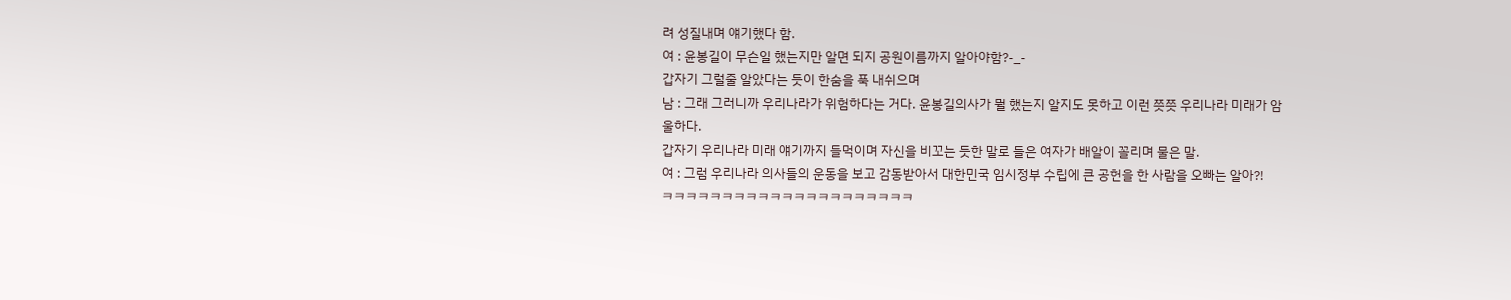려 성질내며 얘기했다 함.
여 : 윤봉길이 무슨일 했는지만 알면 되지 공원이름까지 알아야함?-_-
갑자기 그럴줄 알았다는 듯이 한숨을 푹 내쉬으며
남 : 그래 그러니까 우리나라가 위험하다는 거다. 윤봉길의사가 뭘 했는지 알지도 못하고 이런 쯧쯧 우리나라 미래가 암울하다.
갑자기 우리나라 미래 얘기까지 들먹이며 자신을 비꼬는 듯한 말로 들은 여자가 배알이 꼴리며 물은 말.
여 : 그럼 우리나라 의사들의 운동을 보고 감동받아서 대한민국 임시정부 수립에 큰 공헌을 한 사람을 오빠는 알아?!
ㅋㅋㅋㅋㅋㅋㅋㅋㅋㅋㅋㅋㅋㅋㅋㅋㅋㅋㅋㅋㅋ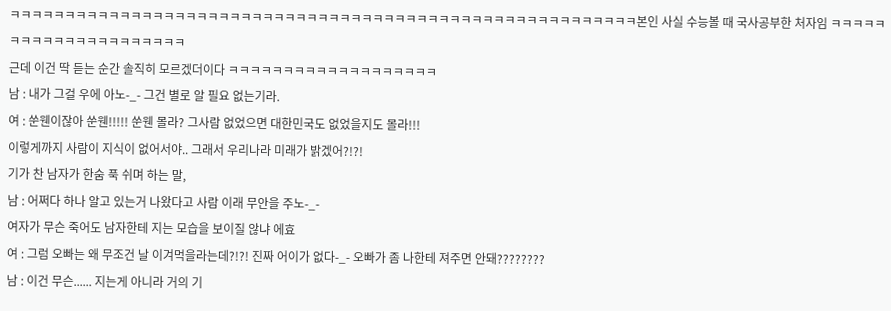ㅋㅋㅋㅋㅋㅋㅋㅋㅋㅋㅋㅋㅋㅋㅋㅋㅋㅋㅋㅋㅋㅋㅋㅋㅋㅋㅋㅋㅋㅋㅋㅋㅋㅋㅋㅋㅋㅋㅋㅋㅋㅋㅋㅋㅋㅋㅋㅋㅋㅋㅋㅋㅋㅋㅋㅋㅋ본인 사실 수능볼 때 국사공부한 처자임 ㅋㅋㅋㅋㅋㅋㅋㅋㅋㅋㅋㅋㅋㅋㅋㅋㅋㅋㅋㅋㅋ
근데 이건 딱 듣는 순간 솔직히 모르겠더이다 ㅋㅋㅋㅋㅋㅋㅋㅋㅋㅋㅋㅋㅋㅋㅋㅋㅋㅋㅋ
남 : 내가 그걸 우에 아노-_- 그건 별로 알 필요 없는기라.
여 : 쑨웬이잖아 쑨웬!!!!! 쑨웬 몰라? 그사람 없었으면 대한민국도 없었을지도 몰라!!!
이렇게까지 사람이 지식이 없어서야.. 그래서 우리나라 미래가 밝겠어?!?!
기가 찬 남자가 한숨 푹 쉬며 하는 말,
남 : 어쩌다 하나 알고 있는거 나왔다고 사람 이래 무안을 주노-_-
여자가 무슨 죽어도 남자한테 지는 모습을 보이질 않냐 에효
여 : 그럼 오빠는 왜 무조건 날 이겨먹을라는데?!?! 진짜 어이가 없다-_- 오빠가 좀 나한테 져주면 안돼????????
남 : 이건 무슨...... 지는게 아니라 거의 기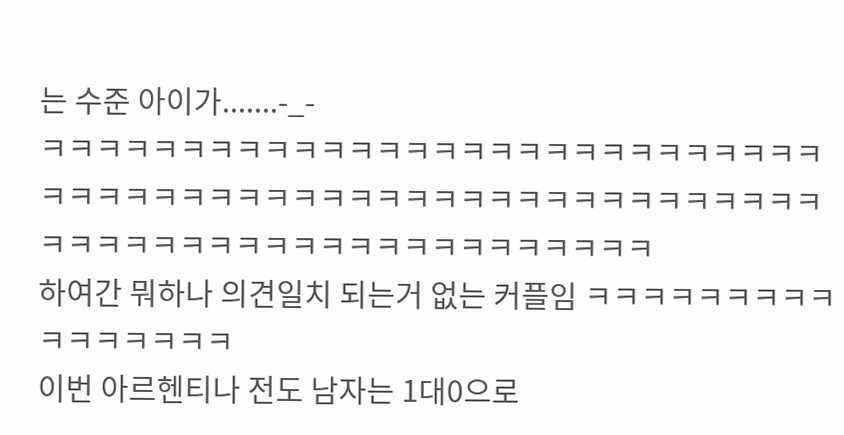는 수준 아이가.......-_-
ㅋㅋㅋㅋㅋㅋㅋㅋㅋㅋㅋㅋㅋㅋㅋㅋㅋㅋㅋㅋㅋㅋㅋㅋㅋㅋㅋㅋㅋㅋㅋㅋㅋㅋㅋㅋㅋㅋㅋㅋㅋㅋㅋㅋㅋㅋㅋㅋㅋㅋㅋㅋㅋㅋㅋㅋㅋㅋㅋㅋㅋㅋㅋㅋㅋㅋㅋㅋㅋㅋㅋㅋㅋㅋㅋㅋㅋㅋ
하여간 뭐하나 의견일치 되는거 없는 커플임 ㅋㅋㅋㅋㅋㅋㅋㅋㅋㅋㅋㅋㅋㅋㅋㅋ
이번 아르헨티나 전도 남자는 1대0으로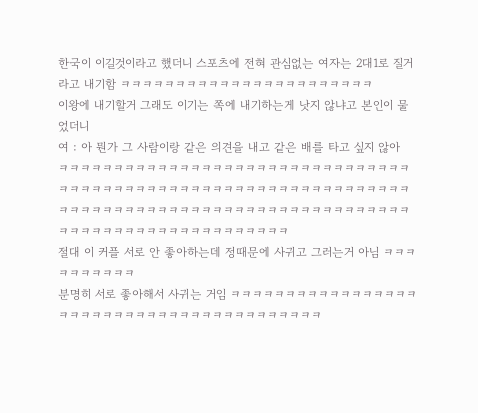한국이 이길것이라고 했더니 스포츠에 전혀 관심없는 여자는 2대1로 질거라고 내기함 ㅋㅋㅋㅋㅋㅋㅋㅋㅋㅋㅋㅋㅋㅋㅋㅋㅋㅋㅋㅋㅋㅋㅋ
이왕에 내기할거 그래도 이기는 쪽에 내기하는게 낫지 않냐고 본인이 물었더니
여 : 아 뭔가 그 사람이랑 같은 의견을 내고 같은 배를 타고 싶지 않아
ㅋㅋㅋㅋㅋㅋㅋㅋㅋㅋㅋㅋㅋㅋㅋㅋㅋㅋㅋㅋㅋㅋㅋㅋㅋㅋㅋㅋㅋㅋㅋㅋㅋㅋㅋㅋㅋㅋㅋㅋㅋㅋㅋㅋㅋㅋㅋㅋㅋㅋㅋㅋㅋㅋㅋㅋㅋㅋㅋㅋㅋㅋㅋㅋㅋㅋㅋㅋㅋㅋㅋㅋㅋㅋㅋㅋㅋㅋㅋㅋㅋㅋㅋㅋㅋㅋㅋㅋㅋㅋㅋㅋㅋㅋㅋㅋㅋㅋㅋㅋㅋㅋㅋㅋㅋㅋㅋㅋㅋㅋㅋㅋㅋㅋㅋㅋㅋ
절대 이 커플 서로 안 좋아하는데 정때문에 사귀고 그러는거 아님 ㅋㅋㅋㅋㅋㅋㅋㅋㅋㅋ
분명히 서로 좋아해서 사귀는 거임 ㅋㅋㅋㅋㅋㅋㅋㅋㅋㅋㅋㅋㅋㅋㅋㅋㅋㅋㅋㅋㅋㅋㅋㅋㅋㅋㅋㅋㅋㅋㅋㅋㅋㅋㅋㅋㅋㅋㅋㅋㅋ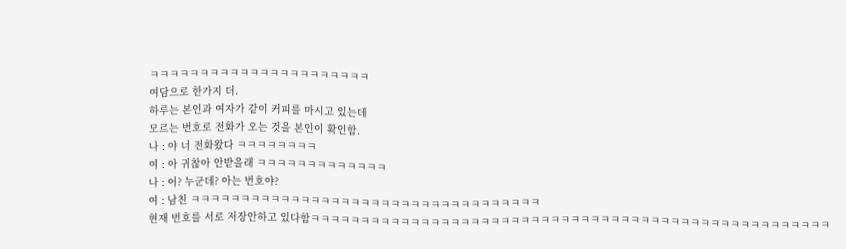ㅋㅋㅋㅋㅋㅋㅋㅋㅋㅋㅋㅋㅋㅋㅋㅋㅋㅋㅋㅋㅋㅋ
여담으로 한가지 더.
하루는 본인과 여자가 같이 커피를 마시고 있는데
모르는 번호로 전화가 오는 것을 본인이 확인함.
나 : 야 너 전화왔다 ㅋㅋㅋㅋㅋㅋㅋㅋ
여 : 아 귀찮아 안받을래 ㅋㅋㅋㅋㅋㅋㅋㅋㅋㅋㅋㅋㅋ
나 : 어? 누군데? 아는 번호야?
여 : 남친 ㅋㅋㅋㅋㅋㅋㅋㅋㅋㅋㅋㅋㅋㅋㅋㅋㅋㅋㅋㅋㅋㅋㅋㅋㅋㅋㅋㅋㅋㅋㅋㅋㅋㅋㅋ
현재 번호를 서로 저장안하고 있다함ㅋㅋㅋㅋㅋㅋㅋㅋㅋㅋㅋㅋㅋㅋㅋㅋㅋㅋㅋㅋㅋㅋㅋㅋㅋㅋㅋㅋㅋㅋㅋㅋㅋㅋㅋㅋㅋㅋㅋㅋㅋㅋㅋㅋㅋㅋㅋㅋㅋㅋㅋㅋ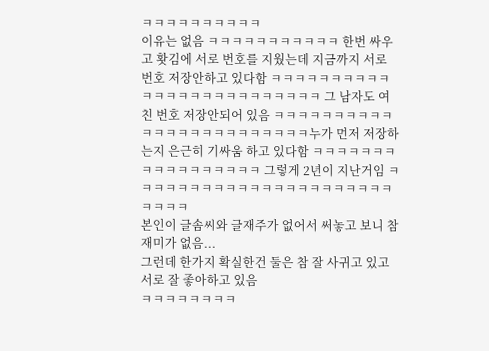ㅋㅋㅋㅋㅋㅋㅋㅋㅋㅋ
이유는 없음 ㅋㅋㅋㅋㅋㅋㅋㅋㅋㅋㅋ 한번 싸우고 홧김에 서로 번호를 지웠는데 지금까지 서로 번호 저장안하고 있다함 ㅋㅋㅋㅋㅋㅋㅋㅋㅋㅋㅋㅋㅋㅋㅋㅋㅋㅋㅋㅋㅋㅋㅋㅋㅋ 그 남자도 여친 번호 저장안되어 있음 ㅋㅋㅋㅋㅋㅋㅋㅋㅋㅋㅋㅋㅋㅋㅋㅋㅋㅋㅋㅋㅋㅋㅋㅋ누가 먼저 저장하는지 은근히 기싸움 하고 있다함 ㅋㅋㅋㅋㅋㅋㅋㅋㅋㅋㅋㅋㅋㅋㅋㅋㅋ 그렇게 2년이 지난거임 ㅋㅋㅋㅋㅋㅋㅋㅋㅋㅋㅋㅋㅋㅋㅋㅋㅋㅋㅋㅋㅋㅋㅋㅋㅋㅋ
본인이 글솜씨와 글재주가 없어서 써놓고 보니 참 재미가 없음...
그런데 한가지 확실한건 둘은 참 잘 사귀고 있고 서로 잘 좋아하고 있음
ㅋㅋㅋㅋㅋㅋㅋㅋ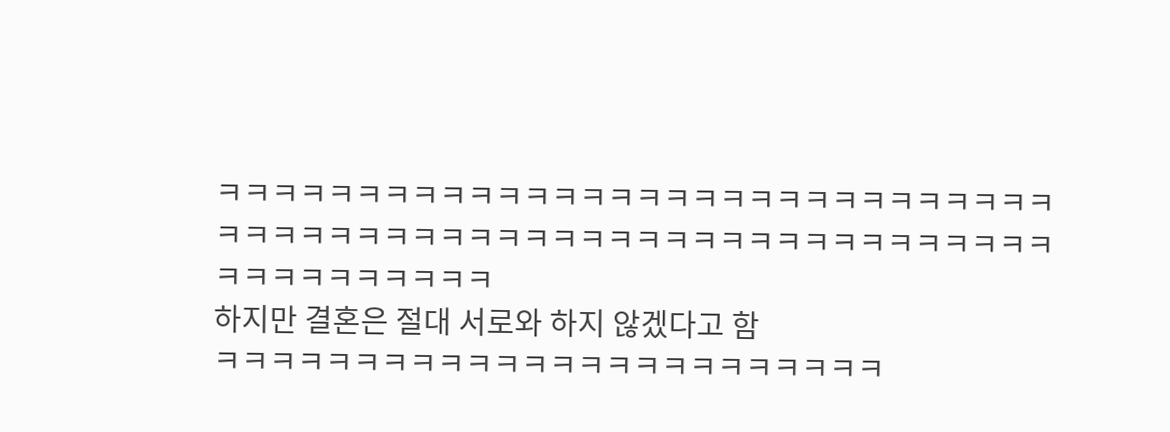ㅋㅋㅋㅋㅋㅋㅋㅋㅋㅋㅋㅋㅋㅋㅋㅋㅋㅋㅋㅋㅋㅋㅋㅋㅋㅋㅋㅋㅋㅋㅋㅋㅋㅋㅋㅋㅋㅋㅋㅋㅋㅋㅋㅋㅋㅋㅋㅋㅋㅋㅋㅋㅋㅋㅋㅋㅋㅋㅋㅋㅋㅋㅋㅋㅋㅋㅋㅋㅋㅋ
하지만 결혼은 절대 서로와 하지 않겠다고 함
ㅋㅋㅋㅋㅋㅋㅋㅋㅋㅋㅋㅋㅋㅋㅋㅋㅋㅋㅋㅋㅋㅋㅋㅋ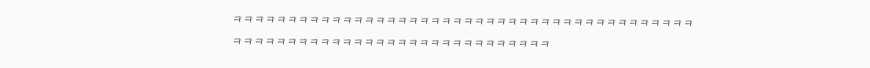ㅋㅋㅋㅋㅋㅋㅋㅋㅋㅋㅋㅋㅋㅋㅋㅋㅋㅋㅋㅋㅋㅋㅋㅋㅋㅋㅋㅋㅋㅋㅋㅋㅋㅋㅋㅋㅋㅋㅋㅋㅋㅋㅋㅋㅋㅋㅋㅋㅋㅋㅋㅋㅋㅋㅋㅋㅋㅋㅋㅋㅋㅋㅋㅋㅋㅋㅋㅋㅋㅋㅋ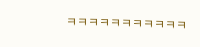ㅋㅋㅋㅋㅋㅋㅋㅋㅋㅋㅋ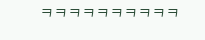ㅋㅋㅋㅋㅋㅋㅋㅋㅋㅋ